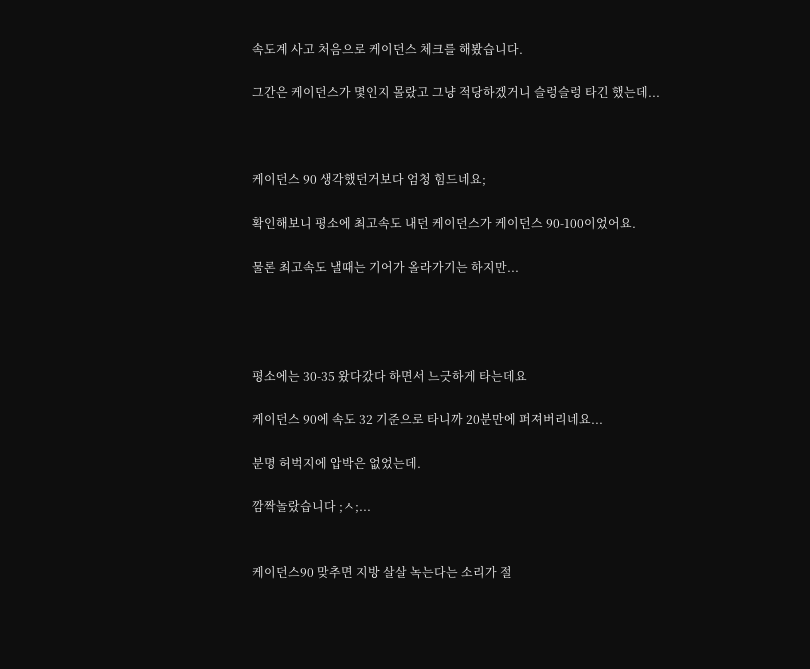속도계 사고 처음으로 케이던스 체크를 해봤습니다.

그간은 케이던스가 몇인지 몰랐고 그냥 적당하겠거니 슬렁슬렁 타긴 했는데...



케이던스 90 생각했던거보다 엄청 힘드네요;

확인해보니 평소에 최고속도 내던 케이던스가 케이던스 90-100이었어요.

물론 최고속도 낼때는 기어가 올라가기는 하지만...




평소에는 30-35 왔다갔다 하면서 느긋하게 타는데요

케이던스 90에 속도 32 기준으로 타니까 20분만에 퍼져버리네요...

분명 허벅지에 압박은 없었는데.

깜짝놀랐습니다 ;ㅅ;...


케이던스90 맞추면 지방 살살 녹는다는 소리가 절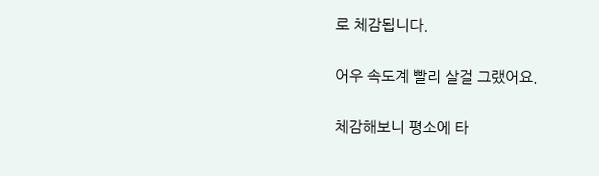로 체감됩니다.


어우 속도계 빨리 살걸 그랬어요.


체감해보니 평소에 타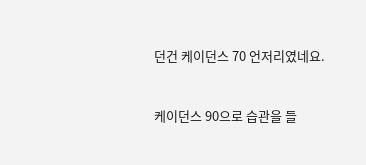던건 케이던스 70 언저리였네요.


케이던스 90으로 습관을 들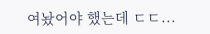여놨어야 했는데 ㄷㄷ...